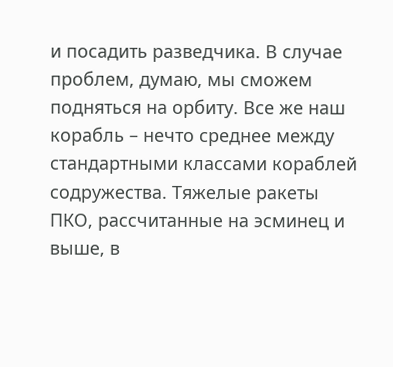и посадить разведчика. В случае проблем, думаю, мы сможем подняться на орбиту. Все же наш корабль – нечто среднее между стандартными классами кораблей содружества. Тяжелые ракеты ПКО, рассчитанные на эсминец и выше, в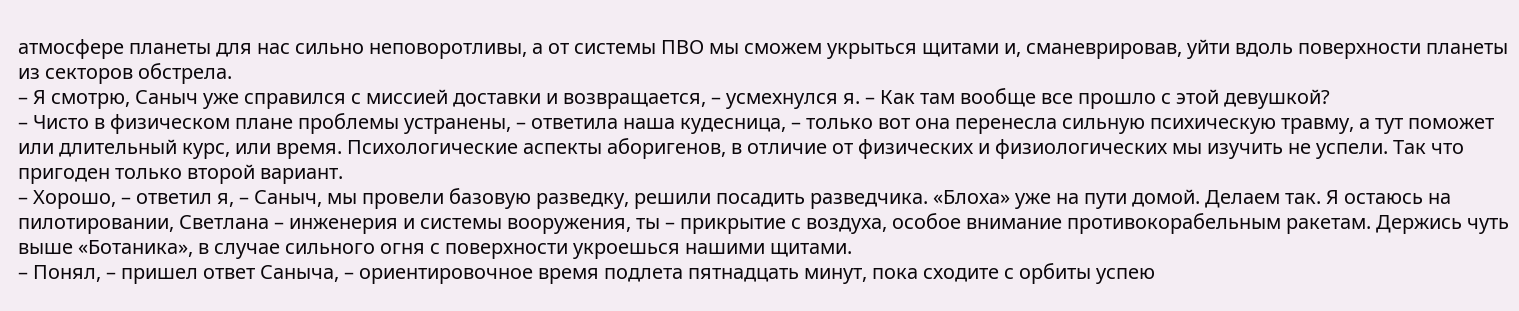атмосфере планеты для нас сильно неповоротливы, а от системы ПВО мы сможем укрыться щитами и, сманеврировав, уйти вдоль поверхности планеты из секторов обстрела.
– Я смотрю, Саныч уже справился с миссией доставки и возвращается, – усмехнулся я. – Как там вообще все прошло с этой девушкой?
– Чисто в физическом плане проблемы устранены, – ответила наша кудесница, – только вот она перенесла сильную психическую травму, а тут поможет или длительный курс, или время. Психологические аспекты аборигенов, в отличие от физических и физиологических мы изучить не успели. Так что пригоден только второй вариант.
– Хорошо, – ответил я, – Саныч, мы провели базовую разведку, решили посадить разведчика. «Блоха» уже на пути домой. Делаем так. Я остаюсь на пилотировании, Светлана – инженерия и системы вооружения, ты – прикрытие с воздуха, особое внимание противокорабельным ракетам. Держись чуть выше «Ботаника», в случае сильного огня с поверхности укроешься нашими щитами.
– Понял, – пришел ответ Саныча, – ориентировочное время подлета пятнадцать минут, пока сходите с орбиты успею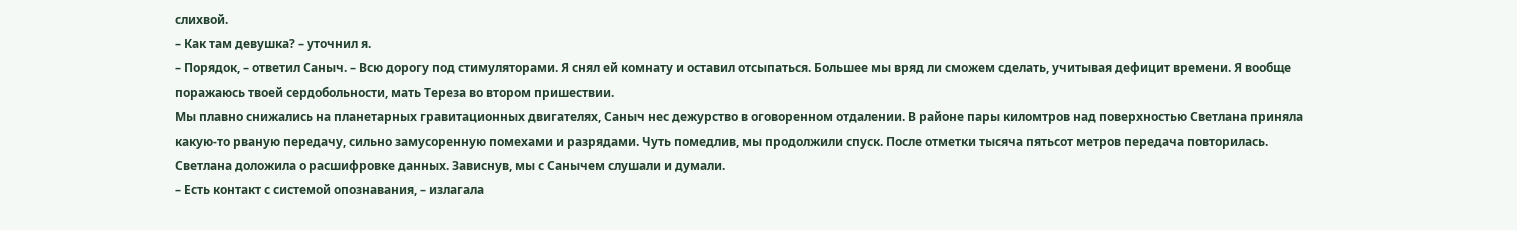слихвой.
– Как там девушка? – уточнил я.
– Порядок, – ответил Саныч. – Всю дорогу под стимуляторами. Я снял ей комнату и оставил отсыпаться. Большее мы вряд ли сможем сделать, учитывая дефицит времени. Я вообще поражаюсь твоей сердобольности, мать Тереза во втором пришествии.
Мы плавно снижались на планетарных гравитационных двигателях, Саныч нес дежурство в оговоренном отдалении. В районе пары киломтров над поверхностью Светлана приняла какую-то рваную передачу, сильно замусоренную помехами и разрядами. Чуть помедлив, мы продолжили спуск. После отметки тысяча пятьсот метров передача повторилась. Светлана доложила о расшифровке данных. Зависнув, мы с Санычем слушали и думали.
– Есть контакт с системой опознавания, – излагала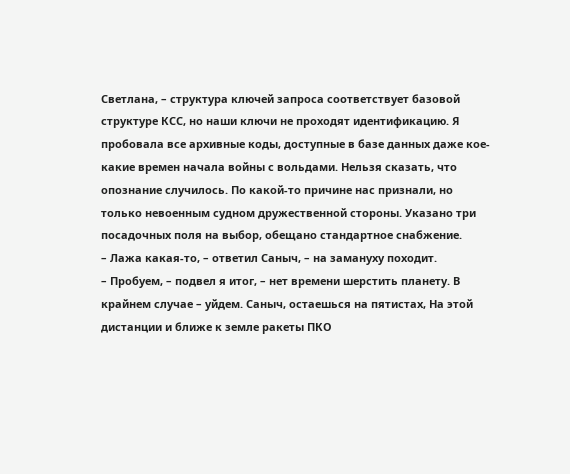Светлана, – структура ключей запроса соответствует базовой структуре КСС, но наши ключи не проходят идентификацию. Я пробовала все архивные коды, доступные в базе данных даже кое-какие времен начала войны с вольдами. Нельзя сказать, что опознание случилось. По какой-то причине нас признали, но только невоенным судном дружественной стороны. Указано три посадочных поля на выбор, обещано стандартное снабжение.
– Лажа какая-то, – ответил Саныч, – на замануху походит.
– Пробуем, – подвел я итог, – нет времени шерстить планету. В крайнем случае – уйдем. Саныч, остаешься на пятистах, На этой дистанции и ближе к земле ракеты ПКО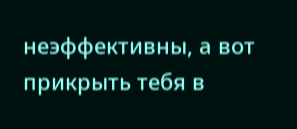неэффективны, а вот прикрыть тебя в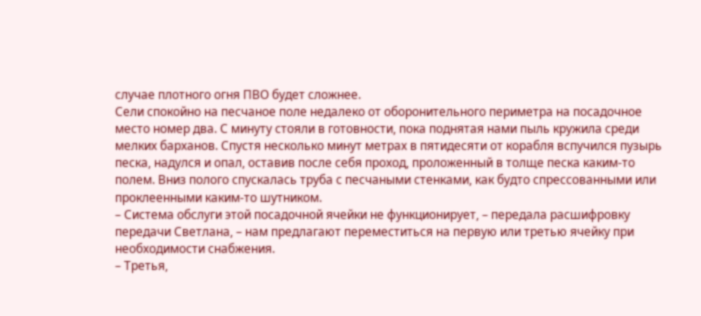случае плотного огня ПВО будет сложнее.
Сели спокойно на песчаное поле недалеко от оборонительного периметра на посадочное место номер два. С минуту стояли в готовности, пока поднятая нами пыль кружила среди мелких барханов. Спустя несколько минут метрах в пятидесяти от корабля вспучился пузырь песка, надулся и опал, оставив после себя проход, проложенный в толще песка каким-то полем. Вниз полого спускалась труба с песчаными стенками, как будто спрессованными или проклеенными каким-то шутником.
– Система обслуги этой посадочной ячейки не функционирует, – передала расшифровку передачи Светлана, – нам предлагают переместиться на первую или третью ячейку при необходимости снабжения.
– Третья,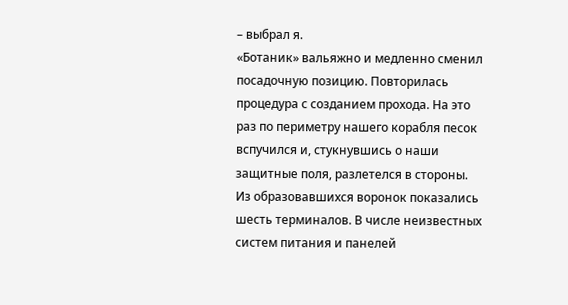– выбрал я.
«Ботаник» вальяжно и медленно сменил посадочную позицию. Повторилась процедура с созданием прохода. На это раз по периметру нашего корабля песок вспучился и, стукнувшись о наши защитные поля, разлетелся в стороны. Из образовавшихся воронок показались шесть терминалов. В числе неизвестных систем питания и панелей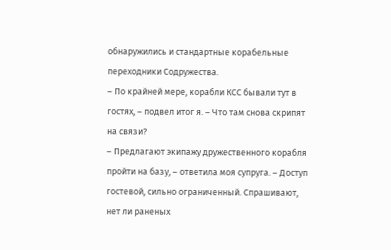обнаружились и стандартные корабельные переходники Содружества.
– По крайней мере, корабли КСС бывали тут в гостях, – подвел итог я. – Что там снова скрипят на связи?
– Предлагают экипажу дружественного корабля пройти на базу, – ответила моя супруга. – Доступ гостевой, сильно ограниченный. Спрашивают, нет ли раненых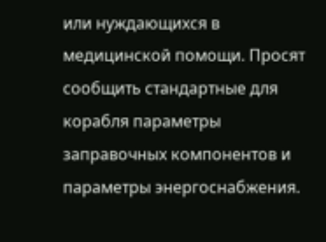или нуждающихся в медицинской помощи. Просят сообщить стандартные для корабля параметры заправочных компонентов и параметры энергоснабжения.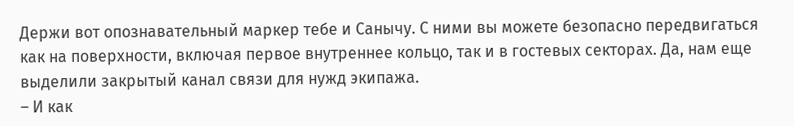Держи вот опознавательный маркер тебе и Санычу. С ними вы можете безопасно передвигаться как на поверхности, включая первое внутреннее кольцо, так и в гостевых секторах. Да, нам еще выделили закрытый канал связи для нужд экипажа.
– И как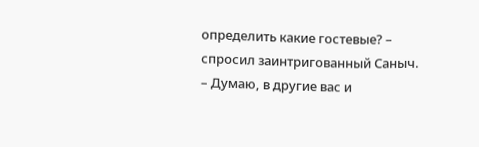определить какие гостевые? – спросил заинтригованный Саныч.
– Думаю, в другие вас и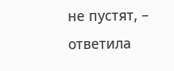не пустят, – ответила